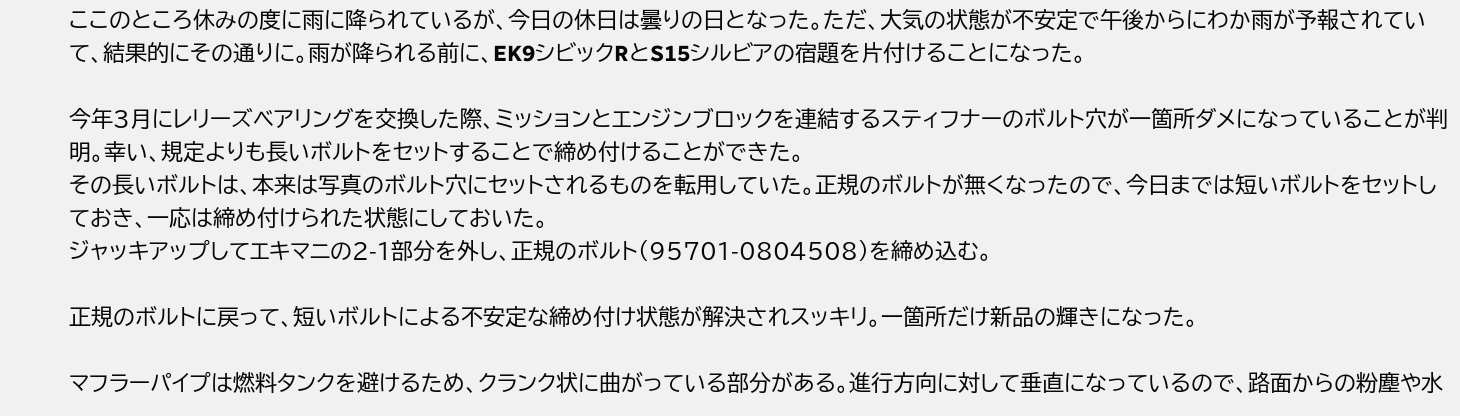ここのところ休みの度に雨に降られているが、今日の休日は曇りの日となった。ただ、大気の状態が不安定で午後からにわか雨が予報されていて、結果的にその通りに。雨が降られる前に、EK9シビックRとS15シルビアの宿題を片付けることになった。

今年3月にレリーズベアリングを交換した際、ミッションとエンジンブロックを連結するスティフナーのボルト穴が一箇所ダメになっていることが判明。幸い、規定よりも長いボルトをセットすることで締め付けることができた。
その長いボルトは、本来は写真のボルト穴にセットされるものを転用していた。正規のボルトが無くなったので、今日までは短いボルトをセットしておき、一応は締め付けられた状態にしておいた。
ジャッキアップしてエキマニの2-1部分を外し、正規のボルト(95701-0804508)を締め込む。

正規のボルトに戻って、短いボルトによる不安定な締め付け状態が解決されスッキリ。一箇所だけ新品の輝きになった。

マフラーパイプは燃料タンクを避けるため、クランク状に曲がっている部分がある。進行方向に対して垂直になっているので、路面からの粉塵や水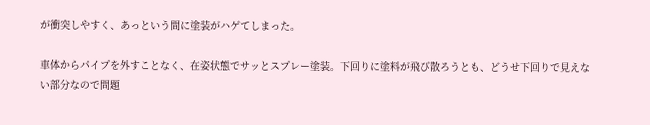が衝突しやすく、あっという間に塗装がハゲてしまった。

車体からパイプを外すことなく、在姿状態でサッとスプレー塗装。下回りに塗料が飛び散ろうとも、どうせ下回りで見えない部分なので問題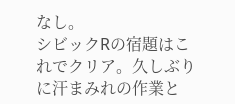なし。
シビックRの宿題はこれでクリア。久しぶりに汗まみれの作業と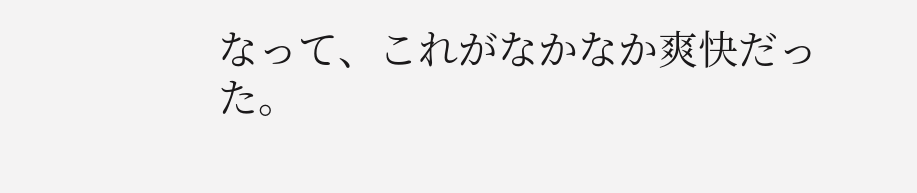なって、これがなかなか爽快だった。